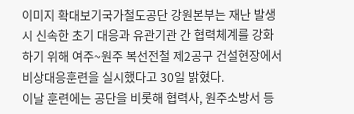이미지 확대보기국가철도공단 강원본부는 재난 발생 시 신속한 초기 대응과 유관기관 간 협력체계를 강화하기 위해 여주~원주 복선전철 제2공구 건설현장에서 비상대응훈련을 실시했다고 30일 밝혔다.
이날 훈련에는 공단을 비롯해 협력사, 원주소방서 등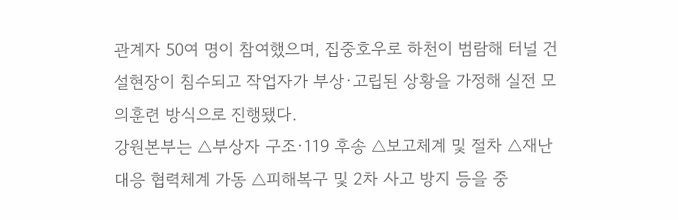관계자 50여 명이 참여했으며, 집중호우로 하천이 범람해 터널 건설현장이 침수되고 작업자가 부상·고립된 상황을 가정해 실전 모의훈련 방식으로 진행됐다.
강원본부는 △부상자 구조·119 후송 △보고체계 및 절차 △재난대응 협력체계 가동 △피해복구 및 2차 사고 방지 등을 중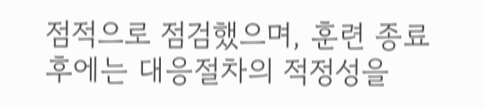점적으로 점검했으며, 훈련 종료 후에는 대응절차의 적정성을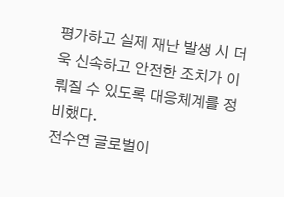평가하고 실제 재난 발생 시 더욱 신속하고 안전한 조치가 이뤄질 수 있도록 대응체계를 정비했다.
전수연 글로벌이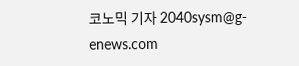코노믹 기자 2040sysm@g-enews.com